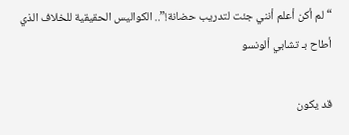“لم أكن أعلم أنني جئت لتدريب حضانة!”.. الكواليس الحقيقية للخلاف الذي أطاح بـ تشابي ألونسو

قد يكون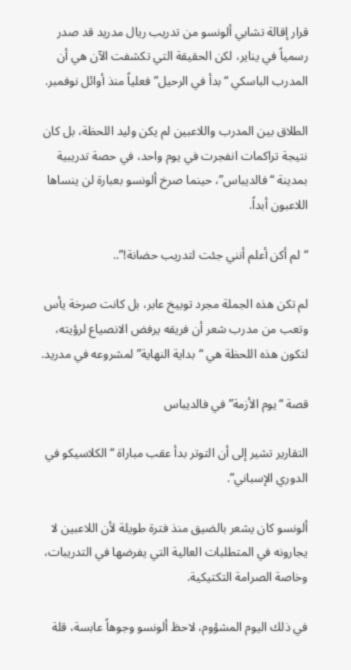قرار إقالة تشابي ألونسو من تدريب ريال مدريد قد صدر رسمياً في يناير، لكن الحقيقة التي تكشفت الآن هي أن المدرب الباسكي “بدأ في الرحيل” فعلياً منذ أوائل نوفمبر.

الطلاق بين المدرب واللاعبين لم يكن وليد اللحظة، بل كان نتيجة تراكمات انفجرت في يوم واحد، في حصة تدريبية بمدينة “فالديباس”، حينما صرخ ألونسو بعبارة لن ينساها اللاعبون أبداً.

“لم أكن أعلم أنني جئت لتدريب حضانة!”..

لم تكن هذه الجملة مجرد توبيخ عابر، بل كانت صرخة يأس وتعب من مدرب شعر أن فريقه يرفض الانصياع لرؤيته، لتكون هذه اللحظة هي “بداية النهاية” لمشروعه في مدريد.

قصة “يوم الأزمة” في فالديباس

التقارير تشير إلى أن التوتر بدأ عقب مباراة “الكلاسيكو في الدوري الإسباني”.

ألونسو كان يشعر بالضيق منذ فترة طويلة لأن اللاعبين لا يجارونه في المتطلبات العالية التي يفرضها في التدريبات، وخاصة الصرامة التكتيكية.

في ذلك اليوم المشؤوم، لاحظ ألونسو وجوهاً عابسة، قلة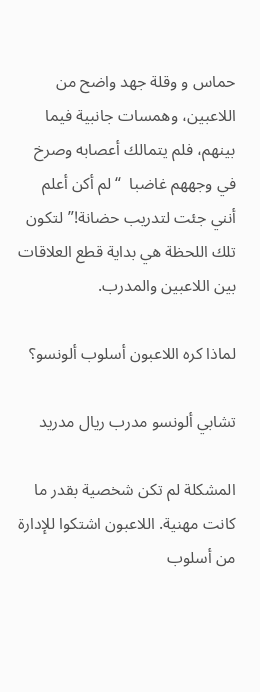حماس و وقلة جهد واضح من اللاعبين، وهمسات جانبية فيما بينهم، فلم يتمالك أعصابه وصرخ في وجههم غاضبا  “لم أكن أعلم أنني جئت لتدريب حضانة!”لتكون تلك اللحظة هي بداية قطع العلاقات بين اللاعبين والمدرب.

لماذا كره اللاعبون أسلوب ألونسو؟

تشابي ألونسو مدرب ريال مدريد

المشكلة لم تكن شخصية بقدر ما كانت مهنية. اللاعبون اشتكوا للإدارة من أسلوب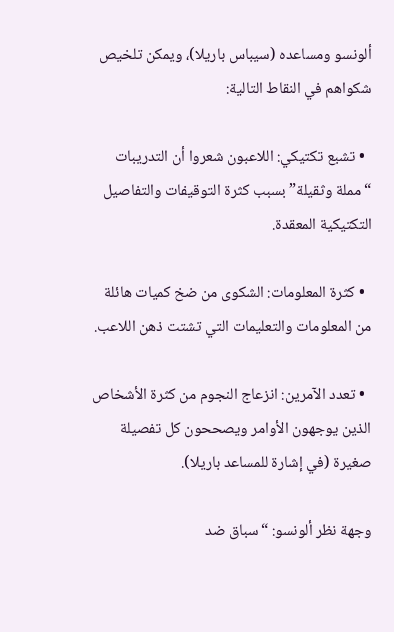ألونسو ومساعده (سيباس باريلا)، ويمكن تلخيص شكواهم في النقاط التالية:

  • تشبع تكتيكي: اللاعبون شعروا أن التدريبات “مملة وثقيلة” بسبب كثرة التوقيفات والتفاصيل التكتيكية المعقدة.

  • كثرة المعلومات: الشكوى من ضخ كميات هائلة من المعلومات والتعليمات التي تشتت ذهن اللاعب.

  • تعدد الآمرين: انزعاج النجوم من كثرة الأشخاص الذين يوجهون الأوامر ويصححون كل تفصيلة صغيرة (في إشارة للمساعد باريلا).

وجهة نظر ألونسو: “سباق ضد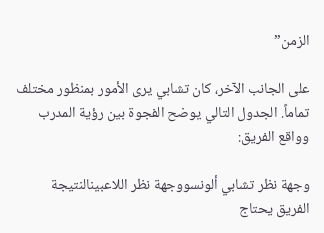الزمن”

على الجانب الآخر، كان تشابي يرى الأمور بمنظور مختلف تماماً. الجدول التالي يوضح الفجوة بين رؤية المدرب وواقع الفريق:

وجهة نظر تشابي ألونسووجهة نظر اللاعبينالنتيجة
الفريق يحتاج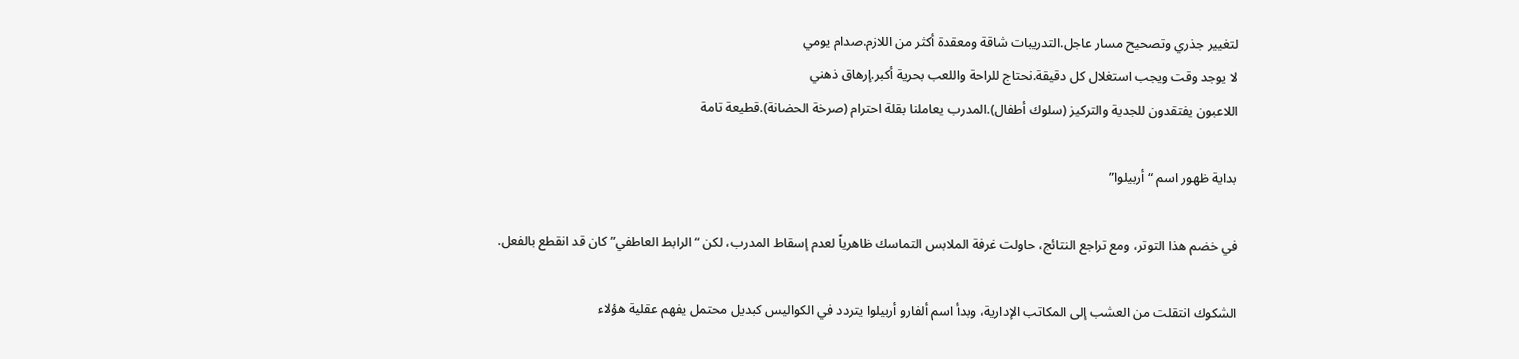لتغيير جذري وتصحيح مسار عاجل.التدريبات شاقة ومعقدة أكثر من اللازم.صدام يومي
لا يوجد وقت ويجب استغلال كل دقيقة.نحتاج للراحة واللعب بحرية أكبر.إرهاق ذهني
اللاعبون يفتقدون للجدية والتركيز (سلوك أطفال).المدرب يعاملنا بقلة احترام (صرخة الحضانة).قطيعة تامة

بداية ظهور اسم “أربيلوا”

في خضم هذا التوتر، ومع تراجع النتائج، حاولت غرفة الملابس التماسك ظاهرياً لعدم إسقاط المدرب، لكن “الرابط العاطفي” كان قد انقطع بالفعل.

الشكوك انتقلت من العشب إلى المكاتب الإدارية، وبدأ اسم ألفارو أربيلوا يتردد في الكواليس كبديل محتمل يفهم عقلية هؤلاء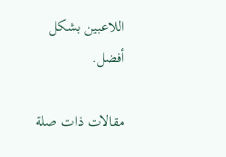اللاعبين بشكل أفضل.

مقالات ذات صلة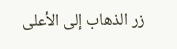زر الذهاب إلى الأعلى